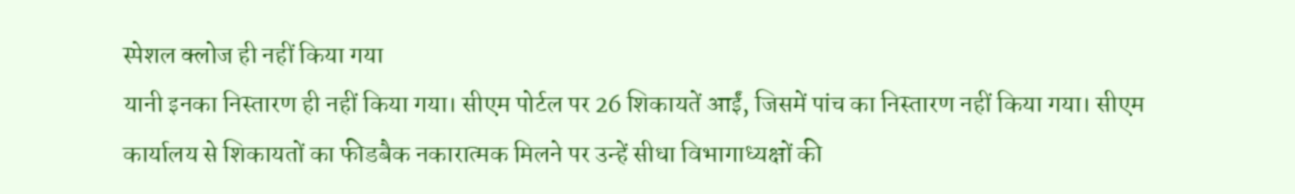स्पेशल क्लोज ही नहीं किया गया
यानी इनका निस्तारण ही नहीं किया गया। सीएम पोर्टल पर 26 शिकायतें आईं, जिसमें पांच का निस्तारण नहीं किया गया। सीएम कार्यालय से शिकायतों का फीडबैक नकारात्मक मिलने पर उन्हें सीधा विभागाध्यक्षों की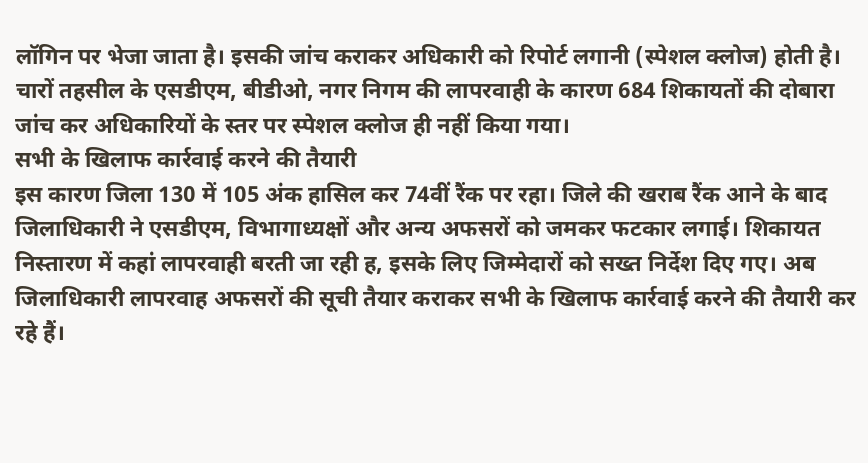लॉगिन पर भेजा जाता है। इसकी जांच कराकर अधिकारी को रिपोर्ट लगानी (स्पेशल क्लोज) होती है। चारों तहसील के एसडीएम, बीडीओ, नगर निगम की लापरवाही के कारण 684 शिकायतों की दोबारा जांच कर अधिकारियों के स्तर पर स्पेशल क्लोज ही नहीं किया गया।
सभी के खिलाफ कार्रवाई करने की तैयारी
इस कारण जिला 130 में 105 अंक हासिल कर 74वीं रैंक पर रहा। जिले की खराब रैंक आने के बाद जिलाधिकारी ने एसडीएम, विभागाध्यक्षों और अन्य अफसरों को जमकर फटकार लगाई। शिकायत निस्तारण में कहां लापरवाही बरती जा रही ह, इसके लिए जिम्मेदारों को सख्त निर्देश दिए गए। अब जिलाधिकारी लापरवाह अफसरों की सूची तैयार कराकर सभी के खिलाफ कार्रवाई करने की तैयारी कर रहे हैं।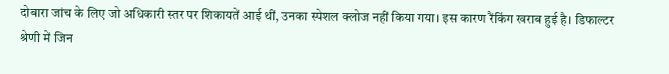दोबारा जांच के लिए जो अधिकारी स्तर पर शिकायतें आई थीं, उनका स्पेशल क्लोज नहीं किया गया। इस कारण रैंकिंग खराब हुई है। डिफाल्टर श्रेणी में जिन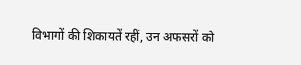विभागों की शिकायतें रहीं, उन अफसरों को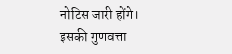नोटिस जारी होंगे। इसकी गुणवत्ता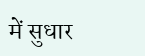में सुधार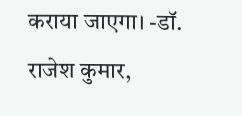कराया जाएगा। -डॉ. राजेश कुमार,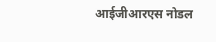आईजीआरएस नोडल